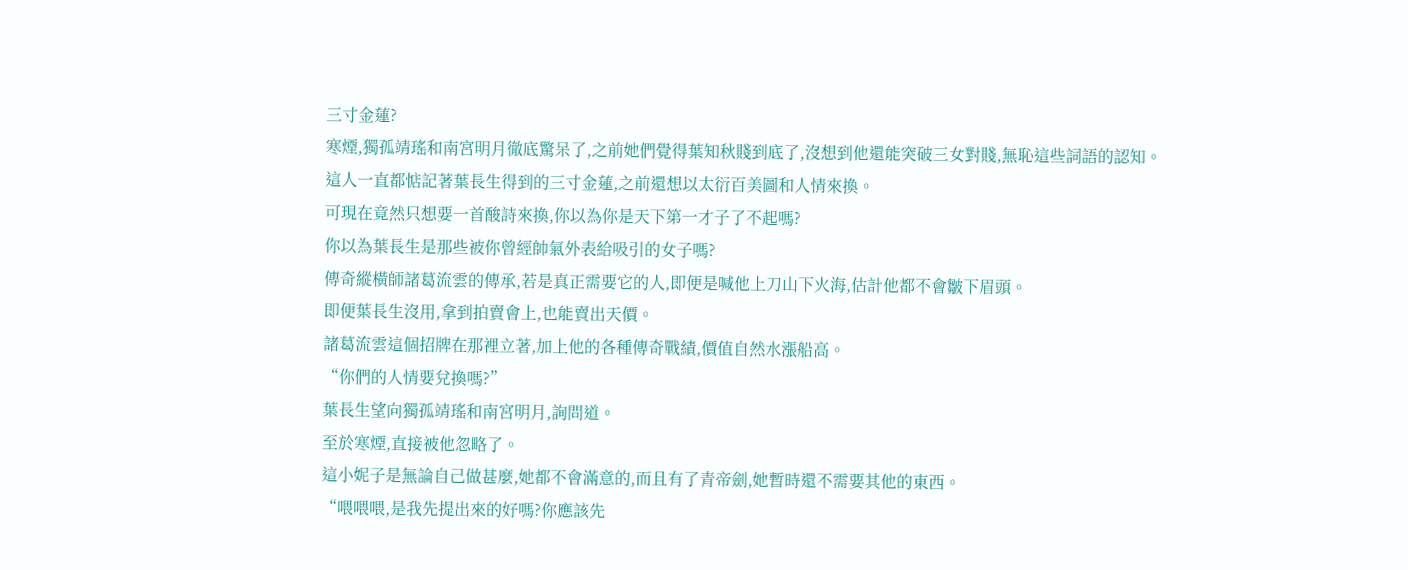三寸金蓮?
寒煙,獨孤靖瑤和南宮明月徹底驚呆了,之前她們覺得葉知秋賤到底了,沒想到他還能突破三女對賤,無恥這些詞語的認知。
這人一直都惦記著葉長生得到的三寸金蓮,之前還想以太衍百美圖和人情來換。
可現在竟然只想要一首酸詩來換,你以為你是天下第一才子了不起嗎?
你以為葉長生是那些被你曾經帥氣外表給吸引的女子嗎?
傳奇縱橫師諸葛流雲的傳承,若是真正需要它的人,即便是喊他上刀山下火海,估計他都不會皺下眉頭。
即便葉長生沒用,拿到拍賣會上,也能賣出天價。
諸葛流雲這個招牌在那裡立著,加上他的各種傳奇戰績,價值自然水漲船高。
“你們的人情要兌換嗎?”
葉長生望向獨孤靖瑤和南宮明月,詢問道。
至於寒煙,直接被他忽略了。
這小妮子是無論自己做甚麼,她都不會滿意的,而且有了青帝劍,她暫時還不需要其他的東西。
“喂喂喂,是我先提出來的好嗎?你應該先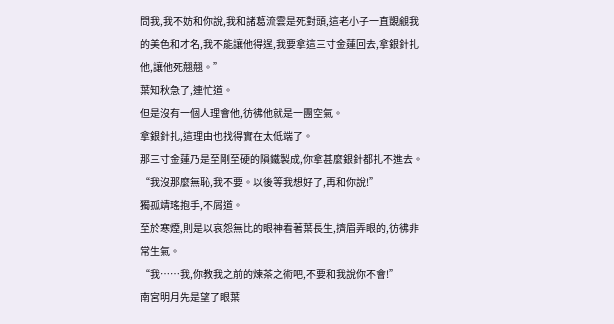問我,我不妨和你說,我和諸葛流雲是死對頭,這老小子一直覬覦我的美色和才名,我不能讓他得逞,我要拿這三寸金蓮回去,拿銀針扎他,讓他死翹翹。”
葉知秋急了,連忙道。
但是沒有一個人理會他,彷彿他就是一團空氣。
拿銀針扎,這理由也找得實在太低端了。
那三寸金蓮乃是至剛至硬的隕鐵製成,你拿甚麼銀針都扎不進去。
“我沒那麼無恥,我不要。以後等我想好了,再和你說!”
獨孤靖瑤抱手,不屑道。
至於寒煙,則是以哀怨無比的眼神看著葉長生,擠眉弄眼的,彷彿非常生氣。
“我……我,你教我之前的煉茶之術吧,不要和我說你不會!”
南宮明月先是望了眼葉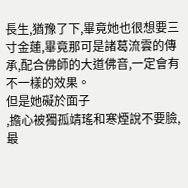長生,猶豫了下,畢竟她也很想要三寸金蓮,畢竟那可是諸葛流雲的傳承,配合佛師的大道佛音,一定會有不一樣的效果。
但是她礙於面子
,擔心被獨孤靖瑤和寒煙說不要臉,最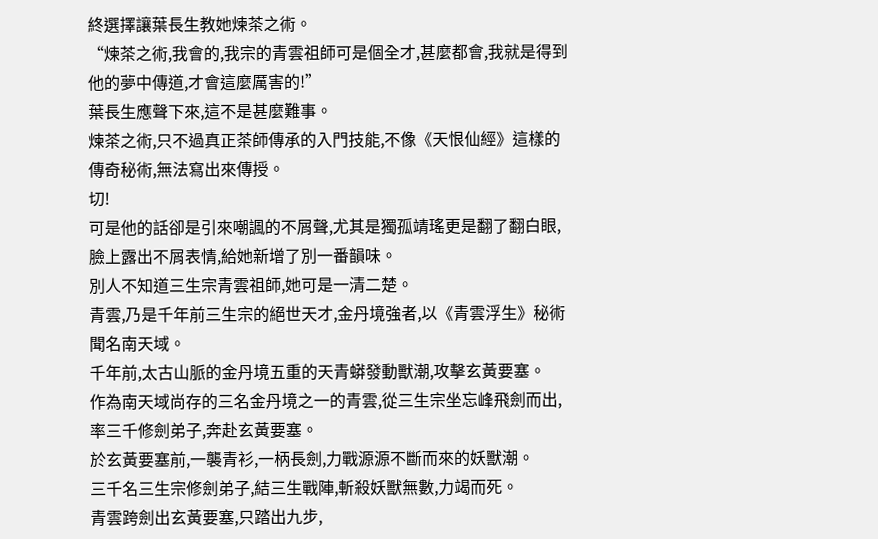終選擇讓葉長生教她煉茶之術。
“煉茶之術,我會的,我宗的青雲祖師可是個全才,甚麼都會,我就是得到他的夢中傳道,才會這麼厲害的!”
葉長生應聲下來,這不是甚麼難事。
煉茶之術,只不過真正茶師傳承的入門技能,不像《天恨仙經》這樣的傳奇秘術,無法寫出來傳授。
切!
可是他的話卻是引來嘲諷的不屑聲,尤其是獨孤靖瑤更是翻了翻白眼,臉上露出不屑表情,給她新增了別一番韻味。
別人不知道三生宗青雲祖師,她可是一清二楚。
青雲,乃是千年前三生宗的絕世天才,金丹境強者,以《青雲浮生》秘術聞名南天域。
千年前,太古山脈的金丹境五重的天青蟒發動獸潮,攻擊玄黃要塞。
作為南天域尚存的三名金丹境之一的青雲,從三生宗坐忘峰飛劍而出,率三千修劍弟子,奔赴玄黃要塞。
於玄黃要塞前,一襲青衫,一柄長劍,力戰源源不斷而來的妖獸潮。
三千名三生宗修劍弟子,結三生戰陣,斬殺妖獸無數,力竭而死。
青雲跨劍出玄黃要塞,只踏出九步,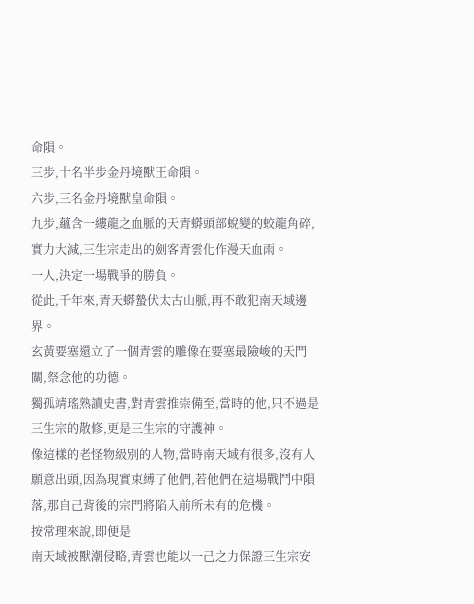命隕。
三步,十名半步金丹境獸王命隕。
六步,三名金丹境獸皇命隕。
九步,蘊含一縷龍之血脈的天青蟒頭部蛻變的蛟龍角碎,實力大減,三生宗走出的劍客青雲化作漫天血雨。
一人,決定一場戰爭的勝負。
從此,千年來,青天蟒蟄伏太古山脈,再不敢犯南天域邊界。
玄黃要塞還立了一個青雲的雕像在要塞最險峻的天門關,祭念他的功德。
獨孤靖瑤熟讀史書,對青雲推崇備至,當時的他,只不過是三生宗的散修,更是三生宗的守護神。
像這樣的老怪物級別的人物,當時南天域有很多,沒有人願意出頭,因為現實束縛了他們,若他們在這場戰鬥中隕落,那自己背後的宗門將陷入前所未有的危機。
按常理來說,即便是
南天域被獸潮侵略,青雲也能以一己之力保證三生宗安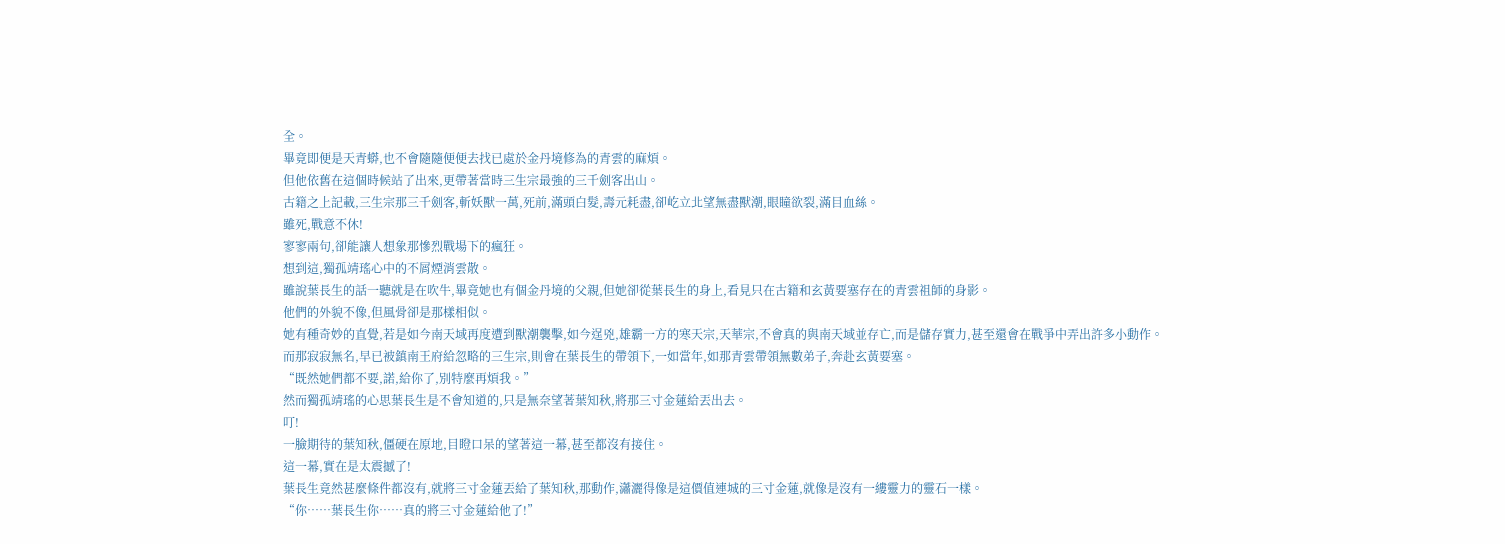全。
畢竟即便是天青蟒,也不會隨隨便便去找已處於金丹境修為的青雲的麻煩。
但他依舊在這個時候站了出來,更帶著當時三生宗最強的三千劍客出山。
古籍之上記載,三生宗那三千劍客,斬妖獸一萬,死前,滿頭白髮,壽元耗盡,卻屹立北望無盡獸潮,眼瞳欲裂,滿目血絲。
雖死,戰意不休!
寥寥兩句,卻能讓人想象那慘烈戰場下的瘋狂。
想到這,獨孤靖瑤心中的不屑煙消雲散。
雖說葉長生的話一聽就是在吹牛,畢竟她也有個金丹境的父親,但她卻從葉長生的身上,看見只在古籍和玄黃要塞存在的青雲祖師的身影。
他們的外貌不像,但風骨卻是那樣相似。
她有種奇妙的直覺,若是如今南天域再度遭到獸潮襲擊,如今逞兇,雄霸一方的寒天宗,天華宗,不會真的與南天域並存亡,而是儲存實力,甚至還會在戰爭中弄出許多小動作。
而那寂寂無名,早已被鎮南王府給忽略的三生宗,則會在葉長生的帶領下,一如當年,如那青雲帶領無數弟子,奔赴玄黃要塞。
“既然她們都不要,諾,給你了,別特麼再煩我。”
然而獨孤靖瑤的心思葉長生是不會知道的,只是無奈望著葉知秋,將那三寸金蓮給丟出去。
叮!
一臉期待的葉知秋,僵硬在原地,目瞪口呆的望著這一幕,甚至都沒有接住。
這一幕,實在是太震撼了!
葉長生竟然甚麼條件都沒有,就將三寸金蓮丟給了葉知秋,那動作,瀟灑得像是這價值連城的三寸金蓮,就像是沒有一縷靈力的靈石一樣。
“你……葉長生你……真的將三寸金蓮給他了!”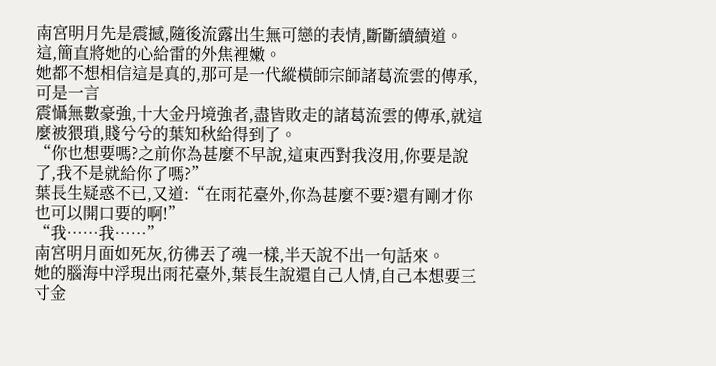南宮明月先是震撼,隨後流露出生無可戀的表情,斷斷續續道。
這,簡直將她的心給雷的外焦裡嫩。
她都不想相信這是真的,那可是一代縱橫師宗師諸葛流雲的傳承,可是一言
震懾無數豪強,十大金丹境強者,盡皆敗走的諸葛流雲的傳承,就這麼被猥瑣,賤兮兮的葉知秋給得到了。
“你也想要嗎?之前你為甚麼不早說,這東西對我沒用,你要是說了,我不是就給你了嗎?”
葉長生疑惑不已,又道:“在雨花臺外,你為甚麼不要?還有剛才你也可以開口要的啊!”
“我……我……”
南宮明月面如死灰,彷彿丟了魂一樣,半天說不出一句話來。
她的腦海中浮現出雨花臺外,葉長生說還自己人情,自己本想要三寸金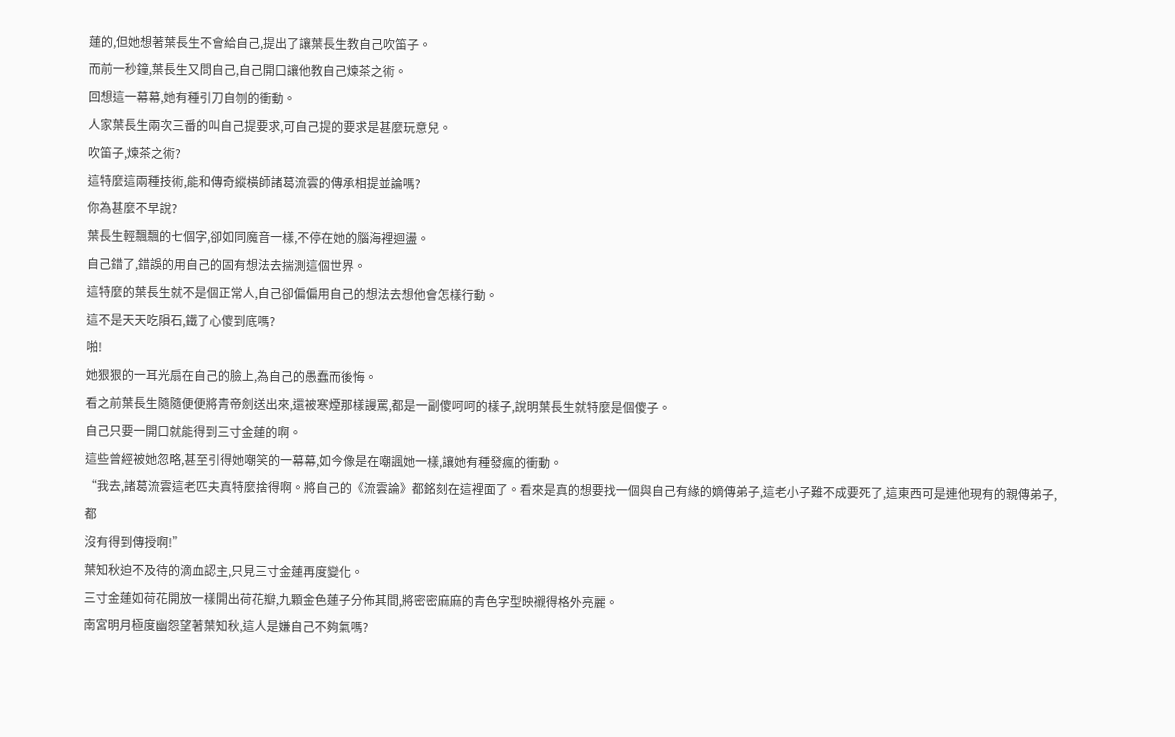蓮的,但她想著葉長生不會給自己,提出了讓葉長生教自己吹笛子。
而前一秒鐘,葉長生又問自己,自己開口讓他教自己煉茶之術。
回想這一幕幕,她有種引刀自刎的衝動。
人家葉長生兩次三番的叫自己提要求,可自己提的要求是甚麼玩意兒。
吹笛子,煉茶之術?
這特麼這兩種技術,能和傳奇縱橫師諸葛流雲的傳承相提並論嗎?
你為甚麼不早說?
葉長生輕飄飄的七個字,卻如同魔音一樣,不停在她的腦海裡迴盪。
自己錯了,錯誤的用自己的固有想法去揣測這個世界。
這特麼的葉長生就不是個正常人,自己卻偏偏用自己的想法去想他會怎樣行動。
這不是天天吃隕石,鐵了心傻到底嗎?
啪!
她狠狠的一耳光扇在自己的臉上,為自己的愚蠢而後悔。
看之前葉長生隨隨便便將青帝劍送出來,還被寒煙那樣謾罵,都是一副傻呵呵的樣子,說明葉長生就特麼是個傻子。
自己只要一開口就能得到三寸金蓮的啊。
這些曾經被她忽略,甚至引得她嘲笑的一幕幕,如今像是在嘲諷她一樣,讓她有種發瘋的衝動。
“我去,諸葛流雲這老匹夫真特麼捨得啊。將自己的《流雲論》都銘刻在這裡面了。看來是真的想要找一個與自己有緣的嫡傳弟子,這老小子難不成要死了,這東西可是連他現有的親傳弟子,都
沒有得到傳授啊!”
葉知秋迫不及待的滴血認主,只見三寸金蓮再度變化。
三寸金蓮如荷花開放一樣開出荷花瓣,九顆金色蓮子分佈其間,將密密麻麻的青色字型映襯得格外亮麗。
南宮明月極度幽怨望著葉知秋,這人是嫌自己不夠氣嗎?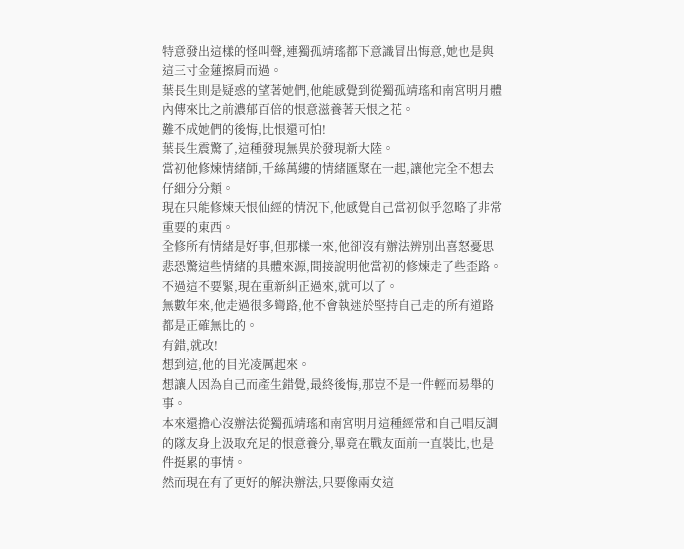特意發出這樣的怪叫聲,連獨孤靖瑤都下意識冒出悔意,她也是與這三寸金蓮擦肩而過。
葉長生則是疑惑的望著她們,他能感覺到從獨孤靖瑤和南宮明月體內傳來比之前濃郁百倍的恨意滋養著天恨之花。
難不成她們的後悔,比恨還可怕!
葉長生震驚了,這種發現無異於發現新大陸。
當初他修煉情緒師,千絲萬縷的情緒匯聚在一起,讓他完全不想去仔細分分類。
現在只能修煉天恨仙經的情況下,他感覺自己當初似乎忽略了非常重要的東西。
全修所有情緒是好事,但那樣一來,他卻沒有辦法辨別出喜怒憂思悲恐驚這些情緒的具體來源,間接說明他當初的修煉走了些歪路。
不過這不要緊,現在重新糾正過來,就可以了。
無數年來,他走過很多彎路,他不會執迷於堅持自己走的所有道路都是正確無比的。
有錯,就改!
想到這,他的目光凌厲起來。
想讓人因為自己而產生錯覺,最終後悔,那豈不是一件輕而易舉的事。
本來還擔心沒辦法從獨孤靖瑤和南宮明月這種經常和自己唱反調的隊友身上汲取充足的恨意養分,畢竟在戰友面前一直裝比,也是件挺累的事情。
然而現在有了更好的解決辦法,只要像兩女這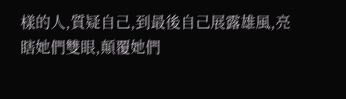樣的人,質疑自己,到最後自己展露雄風,亮瞎她們雙眼,顛覆她們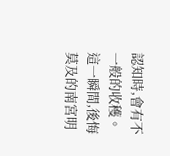認知時,會有不一般的收穫。
這一瞬間,後悔莫及的南宮明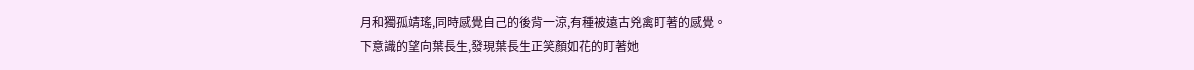月和獨孤靖瑤,同時感覺自己的後背一涼,有種被遠古兇禽盯著的感覺。
下意識的望向葉長生,發現葉長生正笑顏如花的盯著她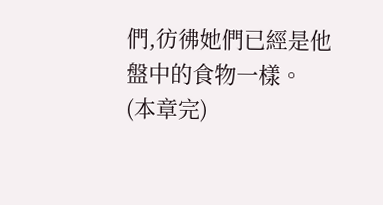們,彷彿她們已經是他盤中的食物一樣。
(本章完)